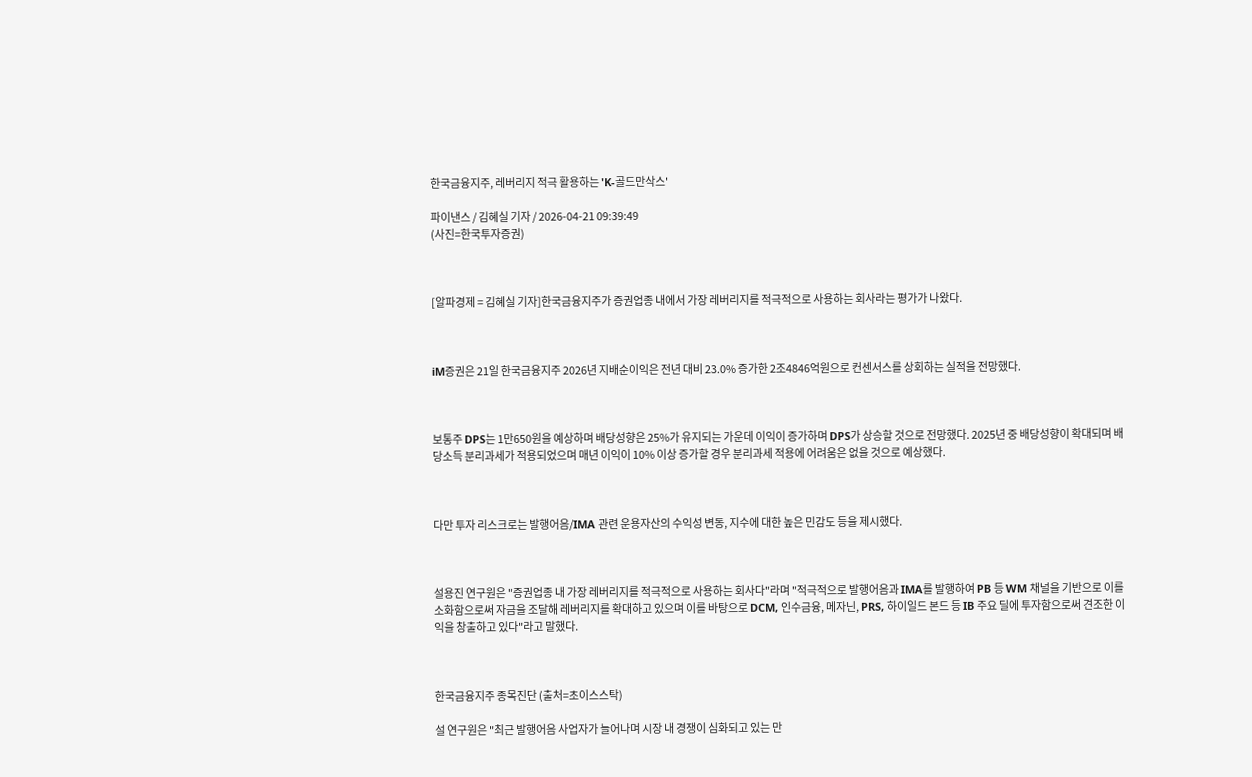한국금융지주, 레버리지 적극 활용하는 'K-골드만삭스'

파이낸스 / 김혜실 기자 / 2026-04-21 09:39:49
(사진=한국투자증권)



[알파경제 = 김혜실 기자]한국금융지주가 증권업종 내에서 가장 레버리지를 적극적으로 사용하는 회사라는 평가가 나왔다.



iM증권은 21일 한국금융지주 2026년 지배순이익은 전년 대비 23.0% 증가한 2조4846억원으로 컨센서스를 상회하는 실적을 전망했다.



보통주 DPS는 1만650원을 예상하며 배당성향은 25%가 유지되는 가운데 이익이 증가하며 DPS가 상승할 것으로 전망했다. 2025년 중 배당성향이 확대되며 배당소득 분리과세가 적용되었으며 매년 이익이 10% 이상 증가할 경우 분리과세 적용에 어려움은 없을 것으로 예상했다.



다만 투자 리스크로는 발행어음/IMA 관련 운용자산의 수익성 변동, 지수에 대한 높은 민감도 등을 제시했다.



설용진 연구원은 "증권업종 내 가장 레버리지를 적극적으로 사용하는 회사다"라며 "적극적으로 발행어음과 IMA를 발행하여 PB 등 WM 채널을 기반으로 이를 소화함으로써 자금을 조달해 레버리지를 확대하고 있으며 이를 바탕으로 DCM, 인수금융, 메자닌, PRS, 하이일드 본드 등 IB 주요 딜에 투자함으로써 견조한 이익을 창출하고 있다"라고 말했다.



한국금융지주 종목진단 (출처=초이스스탁)

설 연구원은 "최근 발행어음 사업자가 늘어나며 시장 내 경쟁이 심화되고 있는 만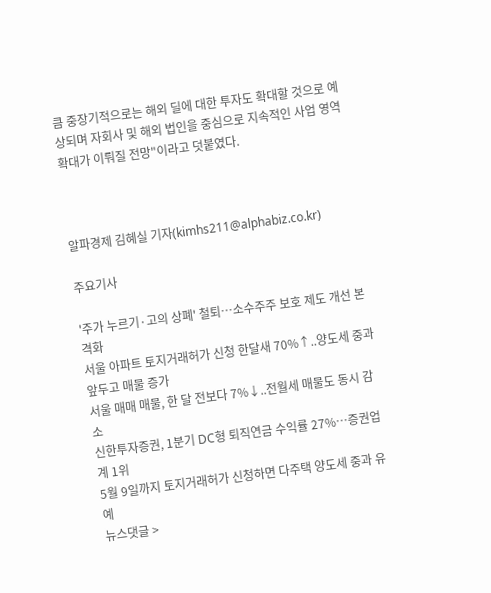큼 중장기적으로는 해외 딜에 대한 투자도 확대할 것으로 예상되며 자회사 및 해외 법인을 중심으로 지속적인 사업 영역 확대가 이뤄질 전망"이라고 덧붙였다.



알파경제 김혜실 기자(kimhs211@alphabiz.co.kr)

주요기사

'주가 누르기·고의 상폐' 철퇴…소수주주 보호 제도 개선 본격화
서울 아파트 토지거래허가 신청 한달새 70%↑..양도세 중과 앞두고 매물 증가
서울 매매 매물, 한 달 전보다 7%↓..전월세 매물도 동시 감소
신한투자증권, 1분기 DC형 퇴직연금 수익률 27%…증권업계 1위
5월 9일까지 토지거래허가 신청하면 다주택 양도세 중과 유예
뉴스댓글 >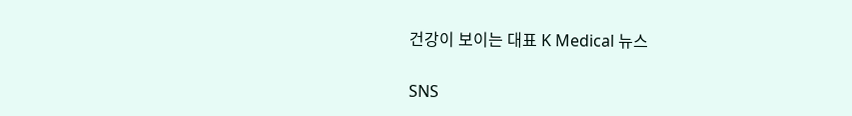건강이 보이는 대표 K Medical 뉴스

SNS